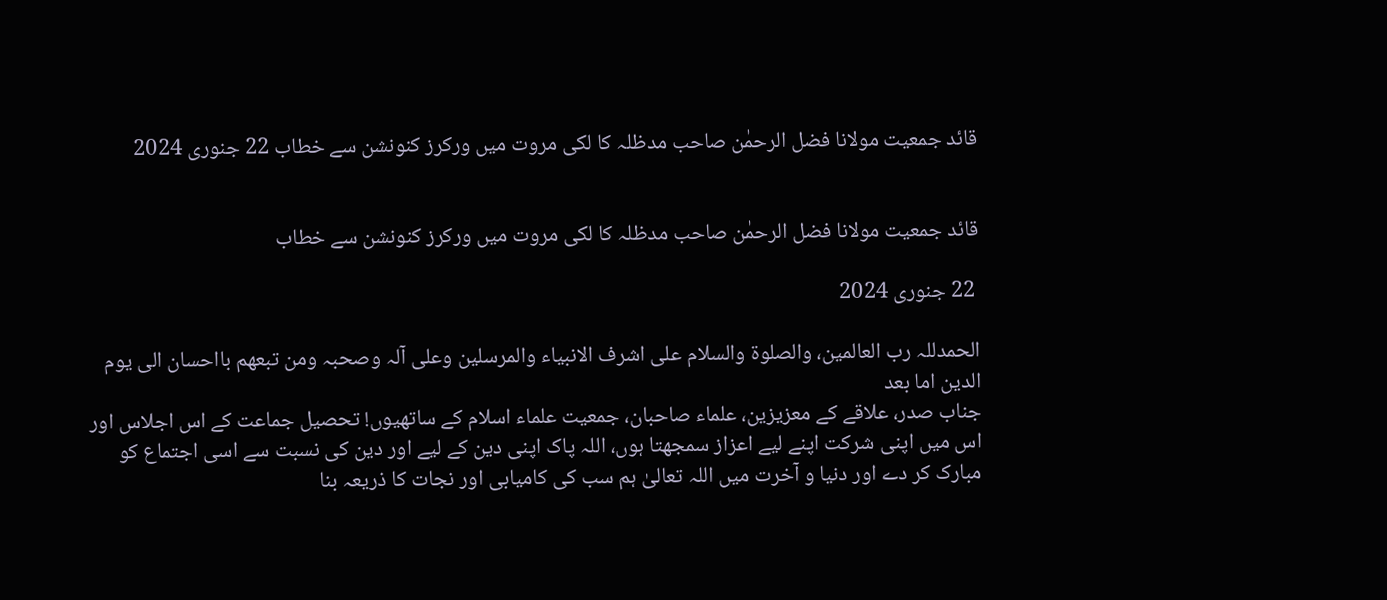قائد جمعیت مولانا فضل الرحمٰن صاحب مدظلہ کا لکی مروت میں ورکرز کنونشن سے خطاب 22 جنوری 2024


قائد جمعیت مولانا فضل الرحمٰن صاحب مدظلہ کا لکی مروت میں ورکرز کنونشن سے خطاب

 22 جنوری 2024

الحمدللہ رب العالمین، والصلوة والسلام علی اشرف الانبیاء والمرسلین وعلی آلہ وصحبہ ومن تبعھم بااحسان الی یوم الدین اما بعد
جناب صدر، علاقے کے معزیزین، علماء صاحبان، جمعیت علماء اسلام کے ساتھیوں! تحصیل جماعت کے اس اجلاس اور اس میں اپنی شرکت اپنے لیے اعزاز سمجھتا ہوں، اللہ پاک اپنی دین کے لیے اور دین کی نسبت سے اسی اجتماع کو مبارک کر دے اور دنیا و آخرت میں اللہ تعالیٰ ہم سب کی کامیابی اور نجات کا ذریعہ بنا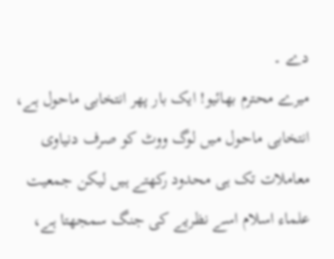دے ۔
میرے محترم بھائیو! ایک بار پھر انتخابی ماحول ہے، انتخابی ماحول میں لوگ ووٹ کو صرف دنیاوی معاملات تک ہی محدود رکھتے ہیں لیکن جمعیت علماء اسلام اسے نظریے کی جنگ سمجھتا ہے،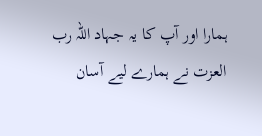ہمارا اور آپ کا یہ جہاد اللہ رب العزت نے ہمارے لیے آسان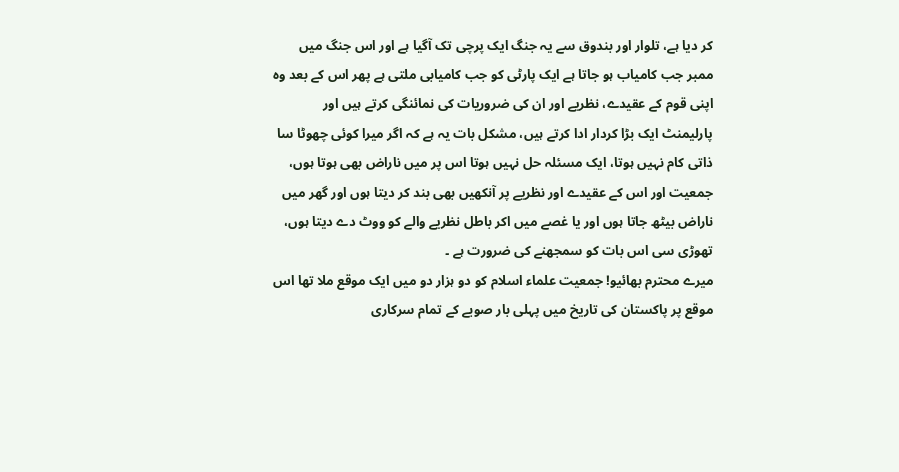کر دیا ہے، تلوار اور بندوق سے یہ جنگ ایک پرچی تک آگیا ہے اور اس جنگ میں ممبر جب کامیاب ہو جاتا ہے ایک پارٹی کو جب کامیابی ملتی ہے پھر اس کے بعد وہ اپنی قوم کے عقیدے، نظریے اور ان کی ضروریات کی نمائنگی کرتے ہیں اور پارلیمنٹ ایک بڑا کردار ادا کرتے ہیں، مشکل بات یہ ہے کہ اگر میرا کوئی چھوٹا سا ذاتی کام نہیں ہوتا، ایک مسئلہ حل نہیں ہوتا اس پر میں ناراض بھی ہوتا ہوں، جمعیت اور اس کے عقیدے اور نظریے پر آنکھیں بھی بند کر دیتا ہوں اور گھر میں ناراض بیٹھ جاتا ہوں اور یا غصے میں اکر باطل نظریے والے کو ووٹ دے دیتا ہوں، تھوڑی سی اس بات کو سمجھنے کی ضرورت ہے ۔
میرے محترم بھائیو! جمعیت علماء اسلام کو دو ہزار دو میں ایک موقع ملا تھا اس موقع پر پاکستان کی تاریخ میں پہلی بار صوبے کے تمام سرکاری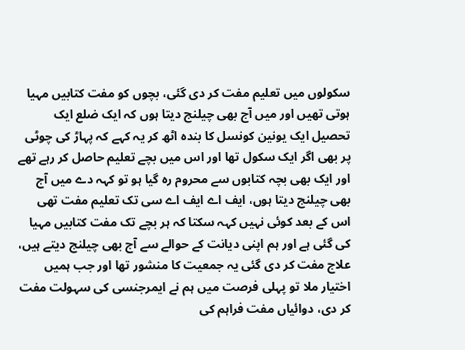سکولوں میں تعلیم مفت کر دی گئی، بچوں کو مفت کتابیں مہیا ہوتی تھیں اور میں آج بھی چیلنج دیتا ہوں کہ ایک ضلع ایک تحصیل ایک یونین کونسل کا بندہ اٹھ کر یہ کہے کہ پہاڑ کی چوٹی پر بھی اگر ایک سکول تھا اور اس میں بچے تعلیم حاصل کر رہے تھے اور ایک بھی بچہ کتابوں سے محروم رہ گیا ہو تو کہہ دے میں آج بھی چیلنج دیتا ہوں، ایف اے ایف اے سی تک تعلیم مفت تھی اس کے بعد کوئی نہیں کہہ سکتا کہ ہر بچے تک مفت کتابیں مہیا کی گئی ہے اور ہم اپنی دیانت کے حوالے سے آج بھی چیلنج دیتے ہیں، علاج مفت کر دی گئی یہ جمعیت کا منشور تھا اور جب ہمیں اختیار ملا تو پہلی فرصت میں ہم نے ایمرجنسی کی سہولت مفت کر دی، دوائیاں مفت فراہم کی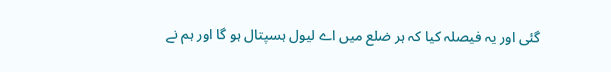گئی اور یہ فیصلہ کیا کہ ہر ضلع میں اے لیول ہسپتال ہو گا اور ہم نے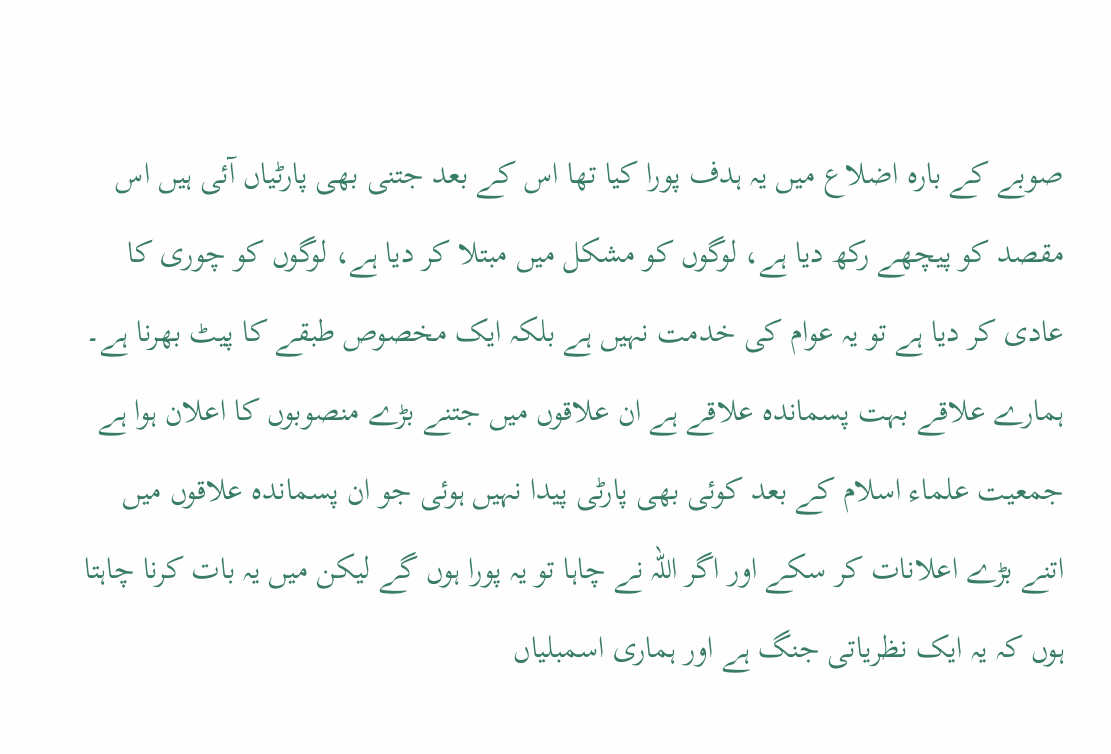صوبے کے بارہ اضلاع میں یہ ہدف پورا کیا تھا اس کے بعد جتنی بھی پارٹیاں آئی ہیں اس مقصد کو پیچھے رکھ دیا ہے، لوگوں کو مشکل میں مبتلا کر دیا ہے، لوگوں کو چوری کا عادی کر دیا ہے تو یہ عوام کی خدمت نہیں ہے بلکہ ایک مخصوص طبقے کا پیٹ بھرنا ہے۔
ہمارے علاقے بہت پسماندہ علاقے ہے ان علاقوں میں جتنے بڑے منصوبوں کا اعلان ہوا ہے جمعیت علماء اسلام کے بعد کوئی بھی پارٹی پیدا نہیں ہوئی جو ان پسماندہ علاقوں میں اتنے بڑے اعلانات کر سکے اور اگر اللہ نے چاہا تو یہ پورا ہوں گے لیکن میں یہ بات کرنا چاہتا ہوں کہ یہ ایک نظریاتی جنگ ہے اور ہماری اسمبلياں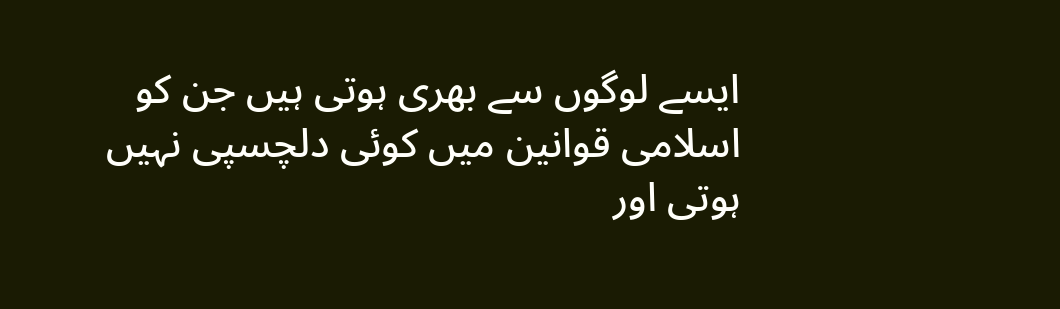ایسے لوگوں سے بھری ہوتی ہیں جن کو اسلامی قوانین میں کوئی دلچسپی نہیں ہوتی اور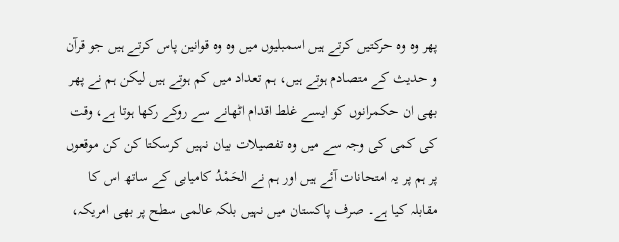پھر وہ وہ حرکتیں کرتے ہیں اسمبليوں میں وہ وہ قوانين پاس کرتے ہیں جو قرآن و حدیث کے متصادم ہوتے ہیں، ہم تعداد میں کم ہوتے ہیں لیکن ہم نے پھر بھی ان حکمرانوں کو ایسے غلط اقدام اٹھانے سے روکے رکھا ہوتا ہے، وقت کی کمی کی وجہ سے میں وہ تفصیلات بیان نہیں کرسکتا کن کن موقعوں پر ہم پر یہ امتحانات آئے ہیں اور ہم نے الحَمْدُ کامیابی کے ساتھ اس کا مقابلہ کیا ہے۔ صرف پاکستان میں نہیں بلکہ عالمی سطح پر بھی امریکہ،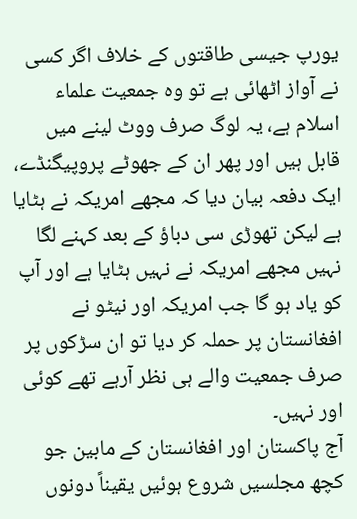یورپ جیسی طاقتوں کے خلاف اگر کسی نے آواز اٹھائی ہے تو وہ جمعیت علماء اسلام ہے، یہ لوگ صرف ووٹ لینے میں قابل ہیں اور پھر ان کے جھوٹے پروپیگنڈے، ایک دفعہ بیان دیا کہ مجھے امریکہ نے ہٹایا ہے لیکن تھوڑی سی دباؤ کے بعد کہنے لگا نہیں مجھے امریکہ نے نہیں ہٹایا ہے اور آپ کو یاد ہو گا جب امریکہ اور نیٹو نے افغانستان پر حملہ کر دیا تو ان سڑکوں پر صرف جمعیت والے ہی نظر آرہے تھے کوئی اور نہیں۔
آج پاکستان اور افغانستان کے مابین جو کچھ مجلسیں شروع ہوئیں یقیناً دونوں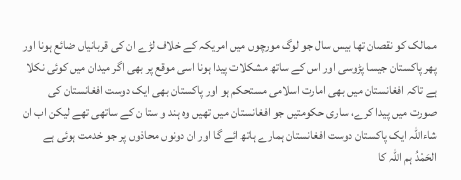ممالک کو نقصان تھا بیس سال جو لوگ مورچوں میں امریکہ کے خلاف لڑے ان کی قربانیاں ضائع ہونا اور پھر پاکستان جیسا پڑوسی اور اس کے ساتھ مشکلات پیدا ہونا اسی موقع پر بھی اگر میدان میں کوئی نکلا ہے تاکہ افغانستان میں بھی امارت اسلامی مستحکم ہو اور پاکستان بھی ایک دوست افغانستان کی صورت میں پیدا کرے، ساری حکومتيں جو افغانستان میں تھیں وہ ہند و ستا ن کے ساتھی تھے لیکن اب ان شاءاللہ ایک پاکستان دوست افغانستان ہمارے ہاتھ ائے گا اور ان دونوں محاذوں پر جو خدمت ہوئی ہے الحَمْدُ ہم اللہ کا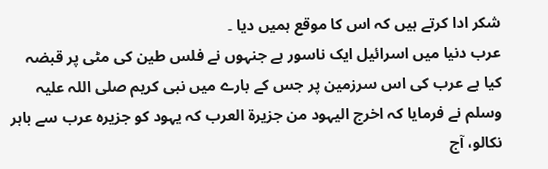شکر ادا کرتے ہیں کہ اس کا موقع ہمیں دیا ۔
عرب دنیا میں اسرائیل ایک ناسور ہے جنہوں نے فلس طین کی مٹی پر قبضہ کیا ہے عرب کی اس سرزمین پر جس کے بارے میں نبی کریم صلی اللہ علیہ وسلم نے فرمایا کہ اخرج الیہود من جزیرة العرب کہ یہود کو جزیرہ عرب سے باہر نکالو، آج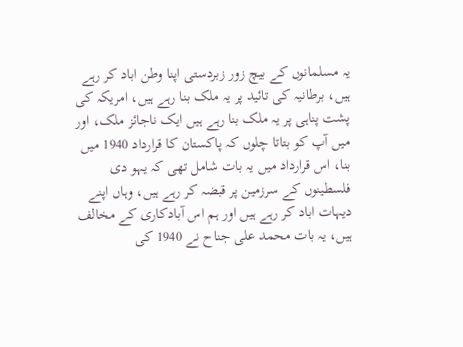یہ مسلمانوں کے بیچ زور زبردستی اپنا وطن اباد کر رہے ہیں، برطانیہ کی تائید پر یہ ملک بنا رہے ہیں، امریکہ کی پشت پناہی پر یہ ملک بنا رہے ہیں ایک ناجائز ملک، اور میں آپ کو بتاتا چلوں کہ پاکستان کا قرارداد 1940 میں بنا، اس قرارداد میں یہ بات شامل تھی کہ یہو دی فلسطینوں کے سرزمین پر قبضہ کر رہے ہیں، وہاں اپنے دیہات اباد کر رہے ہیں اور ہم اس آبادکاری کے مخالف ہیں، یہ بات محمد علی جناح نے 1940 کی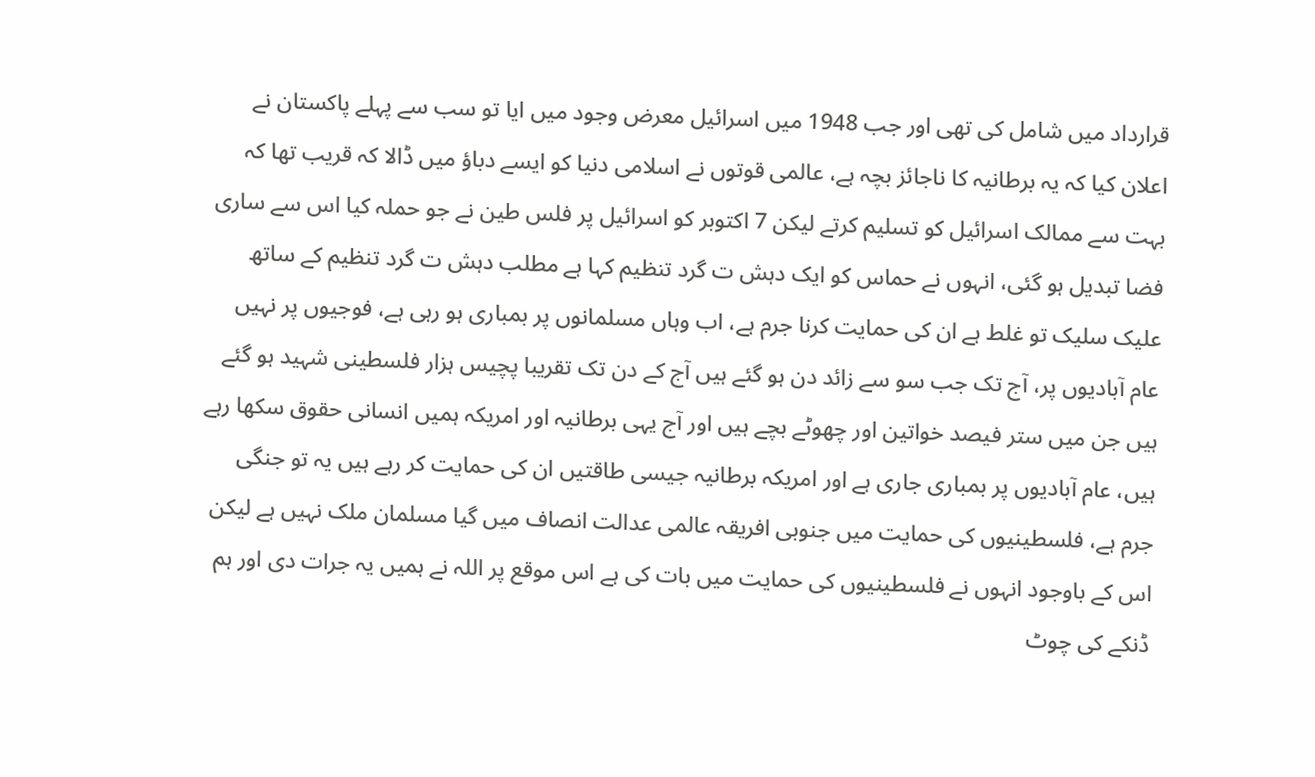قرارداد میں شامل کی تھی اور جب 1948 میں اسرائیل معرض وجود میں ایا تو سب سے پہلے پاکستان نے اعلان کیا کہ یہ برطانیہ کا ناجائز بچہ ہے، عالمی قوتوں نے اسلامی دنیا کو ایسے دباؤ میں ڈالا کہ قریب تھا کہ بہت سے ممالک اسرائیل کو تسلیم کرتے لیکن 7 اکتوبر کو اسرائیل پر فلس طین نے جو حملہ کیا اس سے ساری فضا تبدیل ہو گئی، انہوں نے حماس کو ایک دہش ت گرد تنظیم کہا ہے مطلب دہش ت گرد تنظیم کے ساتھ علیک سلیک تو غلط ہے ان کی حمایت کرنا جرم ہے، اب وہاں مسلمانوں پر بمباری ہو رہی ہے، فوجیوں پر نہیں عام آبادیوں پر، آج تک جب سو سے زائد دن ہو گئے ہیں آج کے دن تک تقریبا پچیس ہزار فلسطینی شہید ہو گئے ہیں جن میں ستر فیصد خواتین اور چھوٹے بچے ہیں اور آج یہی برطانیہ اور امریکہ ہمیں انسانی حقوق سکھا رہے ہیں، عام آبادیوں پر بمباری جاری ہے اور امریکہ برطانیہ جیسی طاقتیں ان کی حمایت کر رہے ہیں یہ تو جنگی جرم ہے، فلسطینیوں کی حمایت میں جنوبی افریقہ عالمی عدالت انصاف میں گیا مسلمان ملک نہیں ہے لیکن اس کے باوجود انہوں نے فلسطینیوں کی حمایت میں بات کی ہے اس موقع پر اللہ نے ہمیں یہ جرات دی اور ہم ڈنکے کی چوٹ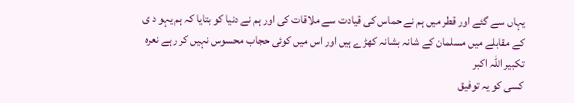یہاں سے گئے اور قطر میں ہم نے حماس کی قیادت سے ملاقات کی اور ہم نے دنیا کو بتایا کہ ہم یہو د ی کے مقابلے میں مسلمان کے شانہ بشانہ کھڑے ہیں اور اس میں کوئی حجاب محسوس نہیں کر رہے نعرہ تکبیر اللہ اکبر
کسی کو یہ توفیق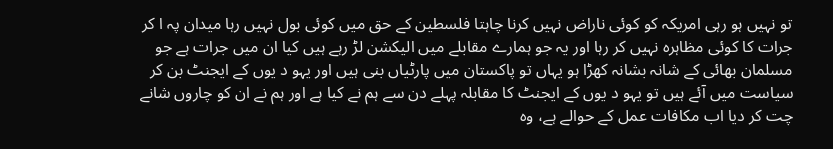تو نہیں ہو رہی امریکہ کو کوئی ناراض نہیں کرنا چاہتا فلسطین کے حق میں کوئی بول نہیں رہا میدان پہ ا کر جرات کا کوئی مظاہرہ نہیں کر رہا اور یہ جو ہمارے مقابلے میں الیکشن لڑ رہے ہیں کیا ان میں جرات ہے جو مسلمان بھائی کے شانہ بشانہ کھڑا ہو یہاں تو پاکستان میں پارٹیاں بنی ہیں اور یہو د یوں کے ایجنٹ بن کر سیاست میں آئے ہیں تو یہو د یوں کے ایجنٹ کا مقابلہ پہلے دن سے ہم نے کیا ہے اور ہم نے ان کو چاروں شانے چت کر دیا اب مکافات عمل کے حوالے ہے، وہ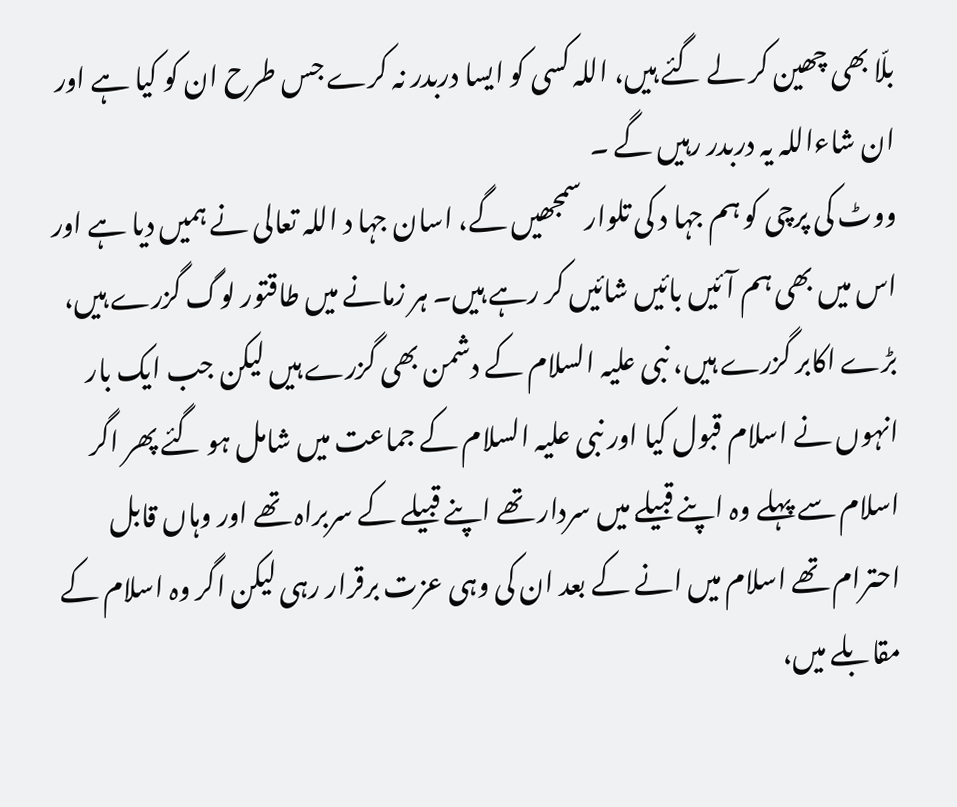بلّا بھی چھین کر لے گئے ہیں، اللہ کسی کو ایسا دربدر نہ کرے جس طرح ان کو کیا ہے اور ان شاءاللہ یہ دربدر رہیں گے ۔
ووٹ کی پرچی کو ہم جہا د کی تلوار سمجھیں گے، اسان جہا د اللہ تعالی نے ہمیں دیا ہے اور اس میں بھی ہم آئیں بائیں شائیں کر رہے ہیں۔ ہر زمانے میں طاقتور لوگ گزرے ہیں، بڑے اکابر گزرے ہیں، نبی علیہ السلام کے دشمن بھی گزرے ہیں لیکن جب ایک بار انہوں نے اسلام قبول کیا اور نبی علیہ السلام کے جماعت میں شامل ہو گئے پھر اگر اسلام سے پہلے وہ اپنے قبیلے میں سردار تھے اپنے قبیلے کے سربراہ تھے اور وہاں قابل احترام تھے اسلام میں انے کے بعد ان کی وہی عزت برقرار رہی لیکن اگر وہ اسلام کے مقابلے میں،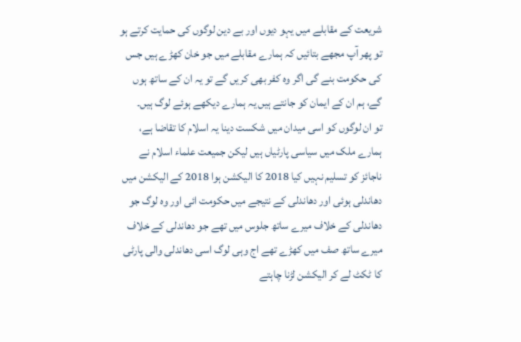شریعت کے مقابلے میں یہو دیوں اور بے دین لوگوں کی حمایت کرتے ہو تو پھر آپ مجھے بتائيں کہ ہمارے مقابلے میں جو خان کھڑے ہیں جس کی حکومت بنے گی اگر وہ کفر بھی کریں گے تو یہ ان کے ساتھ ہوں گے، ہم ان کے ایمان کو جانتے ہیں یہ ہمارے دیکھے ہوئے لوگ ہیں۔
تو ان لوگوں کو اسی میدان میں شکست دینا یہ اسلام کا تقاضا ہے، ہمارے ملک میں سیاسی پارٹیاں ہیں لیکن جمیعت علماء اسلام نے ناجائز کو تسلیم نہیں کیا 2018 کا الیکشن ہوا 2018 کے الیکشن میں دھاندلی ہوئی اور دھاندلی کے نتیجے میں حکومت ائی اور وہ لوگ جو دھاندلی کے خلاف میرے ساتھ جلوس میں تھے جو دھاندلی کے خلاف میرے ساتھ صف میں کھڑے تھے اج وہی لوگ اسی دھاندلی والی پارٹی کا ٹکٹ لے کر الیکشن لڑنا چاہتے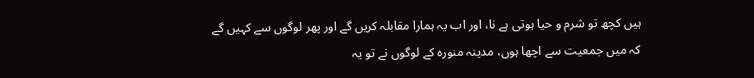ہیں کچھ تو شرم و حیا ہوتی ہے نا، اور اب یہ ہمارا مقابلہ کریں گے اور پھر لوگوں سے کہیں گے کہ میں جمعیت سے اچھا ہوں، مدینہ منورہ کے لوگوں نے تو یہ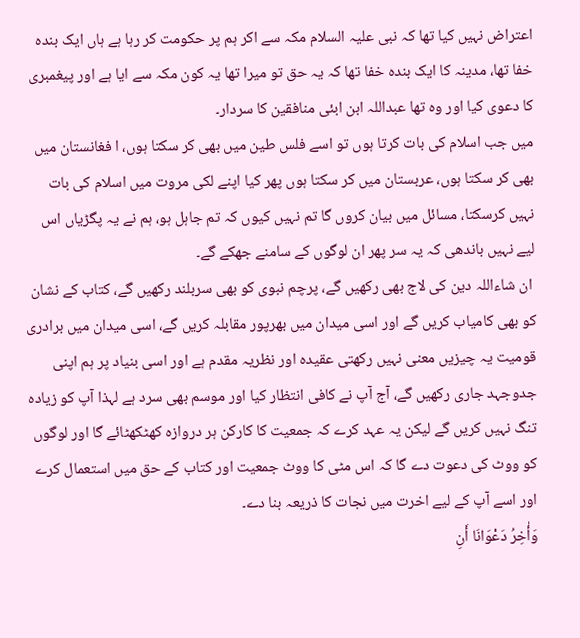اعتراض نہیں کیا تھا کہ نبی علیہ السلام مکہ سے اکر ہم پر حکومت کر رہا ہے ہاں ایک بندہ خفا تھا، مدینہ کا ایک بندہ خفا تھا کہ یہ حق تو میرا تھا یہ کون مکہ سے ایا ہے اور پیغمبری کا دعوی کیا اور وہ تھا عبداللہ ابن ابئی منافقین کا سردار۔
میں جب اسلام کی بات کرتا ہوں تو اسے فلس طین میں بھی کر سکتا ہوں، ا فغانستان میں بھی کر سکتا ہوں، عربستان میں کر سکتا ہوں پھر کیا اپنے لکی مروت میں اسلام کی بات نہیں کرسکتا، مسائل میں بیان کروں گا تم نہیں کیوں کہ تم جاہل ہو، ہم نے یہ پگڑیاں اس لیے نہیں باندھی کہ یہ سر پھر ان لوگوں کے سامنے جھکے گے۔
 ان شاءاللہ دین کی لاج بھی رکھیں گے، پرچم نبوی کو بھی سربلند رکھیں گے، کتاب کے نشان کو بھی کامیاب کریں گے اور اسی میدان میں بھرپور مقابلہ کریں گے، اسی میدان میں برادری قومیت یہ چیزیں معنی نہیں رکھتی عقیدہ اور نظریہ مقدم ہے اور اسی بنیاد پر ہم اپنی جدوجہد جاری رکھیں گے، آج آپ نے کافی انتظار کیا اور موسم بھی سرد ہے لہذا آپ کو زیادہ تنگ نہیں کریں گے لیکن یہ عہد کرے کہ جمعیت کا کارکن ہر دروازہ کھٹکھٹائے گا اور لوگوں کو ووٹ کی دعوت دے گا کہ اس مٹی کا ووٹ جمعیت اور کتاب کے حق میں استعمال کرے اور اسے آپ کے لیے اخرت میں نجات کا ذریعہ بنا دے۔
وَأٰخِرُ دَعْوَانَا أَنِ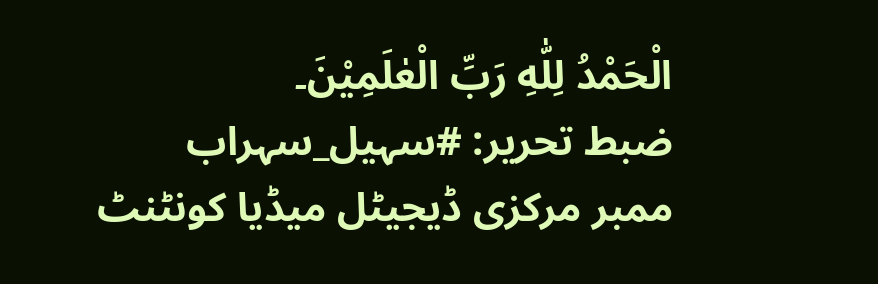الْحَمْدُ لِلّٰهِ رَبِّ الْعٰلَمِیْنَ۔
ضبط تحریر: #سہیل_سہراب
ممبر مرکزی ڈیجیٹل میڈیا کونٹنٹ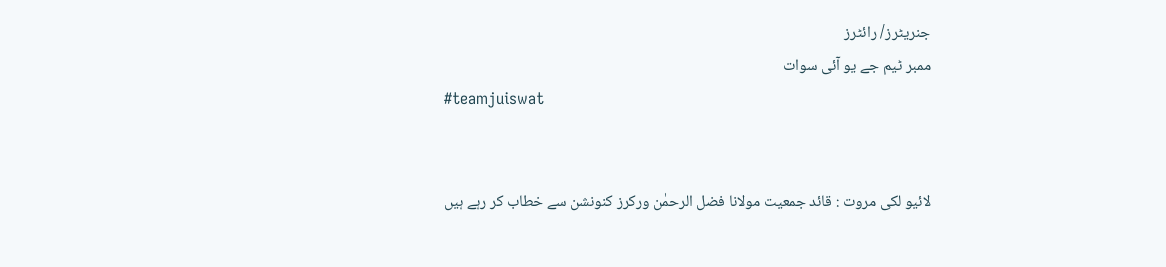جنریٹرز/ رائٹرز
ممبر ٹیم جے یو آئی سوات
#teamjuiswat


لائیو لکی مروت : قائد جمعیت مولانا فضل الرحمٰن ورکرز کنونشن سے خطاب کر رہے ہیں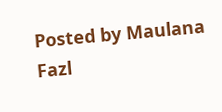Posted by Maulana Fazl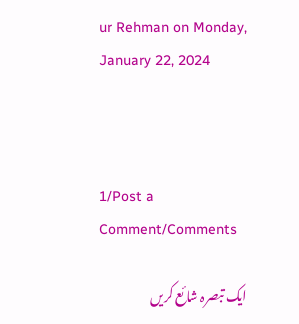ur Rehman on Monday, January 22, 2024



1/Post a Comment/Comments

ایک تبصرہ شائع کریں